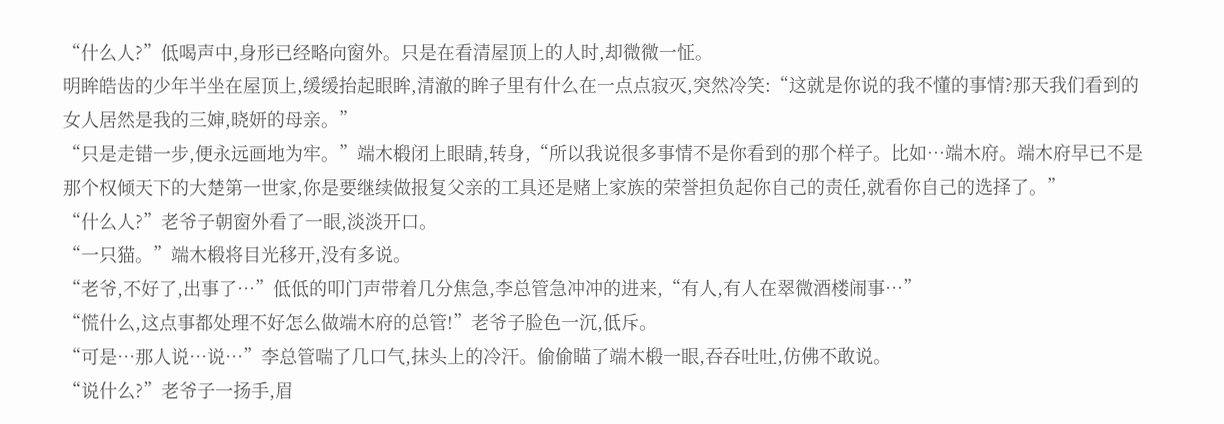“什么人?”低喝声中,身形已经略向窗外。只是在看清屋顶上的人时,却微微一怔。
明眸皓齿的少年半坐在屋顶上,缓缓抬起眼眸,清澈的眸子里有什么在一点点寂灭,突然冷笑:“这就是你说的我不懂的事情?那天我们看到的女人居然是我的三婶,晓妍的母亲。”
“只是走错一步,便永远画地为牢。”端木椴闭上眼睛,转身,“所以我说很多事情不是你看到的那个样子。比如…端木府。端木府早已不是那个权倾天下的大楚第一世家,你是要继续做报复父亲的工具还是赌上家族的荣誉担负起你自己的责任,就看你自己的选择了。”
“什么人?”老爷子朝窗外看了一眼,淡淡开口。
“一只猫。”端木椴将目光移开,没有多说。
“老爷,不好了,出事了…”低低的叩门声带着几分焦急,李总管急冲冲的进来,“有人,有人在翠微酒楼闹事…”
“慌什么,这点事都处理不好怎么做端木府的总管!”老爷子脸色一沉,低斥。
“可是…那人说…说…”李总管喘了几口气,抹头上的冷汗。偷偷瞄了端木椴一眼,吞吞吐吐,仿佛不敢说。
“说什么?”老爷子一扬手,眉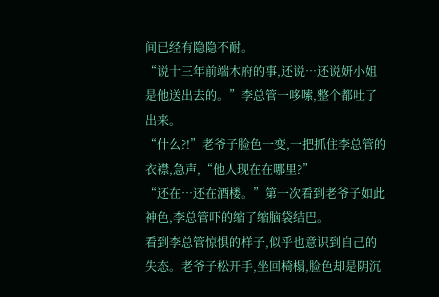间已经有隐隐不耐。
“说十三年前端木府的事,还说…还说妍小姐是他送出去的。”李总管一哆嗦,整个都吐了出来。
“什么?!”老爷子脸色一变,一把抓住李总管的衣襟,急声,“他人现在在哪里?”
“还在…还在酒楼。”第一次看到老爷子如此神色,李总管吓的缩了缩脑袋结巴。
看到李总管惊惧的样子,似乎也意识到自己的失态。老爷子松开手,坐回椅榻,脸色却是阴沉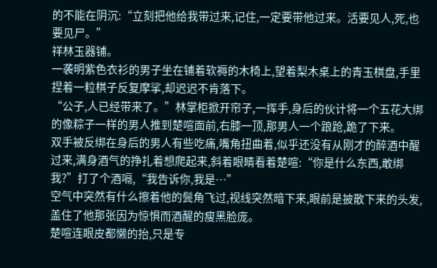的不能在阴沉:“立刻把他给我带过来,记住,一定要带他过来。活要见人,死,也要见尸。”
祥林玉器铺。
一袭明紫色衣衫的男子坐在铺着软褥的木椅上,望着梨木桌上的青玉棋盘,手里捏着一粒棋子反复摩挲,却迟迟不肯落下。
“公子,人已经带来了。”林掌柜掀开帘子,一挥手,身后的伙计将一个五花大绑的像粽子一样的男人推到楚喧面前,右膝一顶,那男人一个踉跄,跪了下来。
双手被反绑在身后的男人有些吃痛,嘴角扭曲着,似乎还没有从刚才的醉酒中醒过来,满身酒气的挣扎着想爬起来,斜着眼睛看着楚喧:“你是什么东西,敢绑我?”打了个酒嗝,“我告诉你,我是…”
空气中突然有什么擦着他的鬓角飞过,视线突然暗下来,眼前是披散下来的头发,盖住了他那张因为惊惧而酒醒的瘦黑脸庞。
楚喧连眼皮都懒的抬,只是专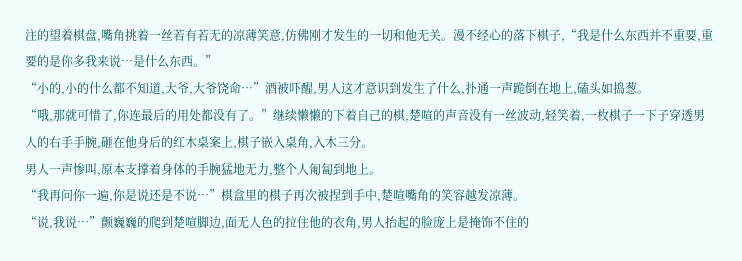注的望着棋盘,嘴角挑着一丝若有若无的凉薄笑意,仿佛刚才发生的一切和他无关。漫不经心的落下棋子,“我是什么东西并不重要,重要的是你多我来说…是什么东西。”
“小的,小的什么都不知道,大爷,大爷饶命…”酒被吓醒,男人这才意识到发生了什么,扑通一声跪倒在地上,磕头如捣葱。
“哦,那就可惜了,你连最后的用处都没有了。”继续懒懒的下着自己的棋,楚喧的声音没有一丝波动,轻笑着,一枚棋子一下子穿透男人的右手手腕,砸在他身后的红木桌案上,棋子嵌入桌角,入木三分。
男人一声惨叫,原本支撑着身体的手腕猛地无力,整个人匍匐到地上。
“我再问你一遍,你是说还是不说…”棋盒里的棋子再次被捏到手中,楚喧嘴角的笑容越发凉薄。
“说,我说…”颤巍巍的爬到楚喧脚边,面无人色的拉住他的衣角,男人抬起的脸庞上是掩饰不住的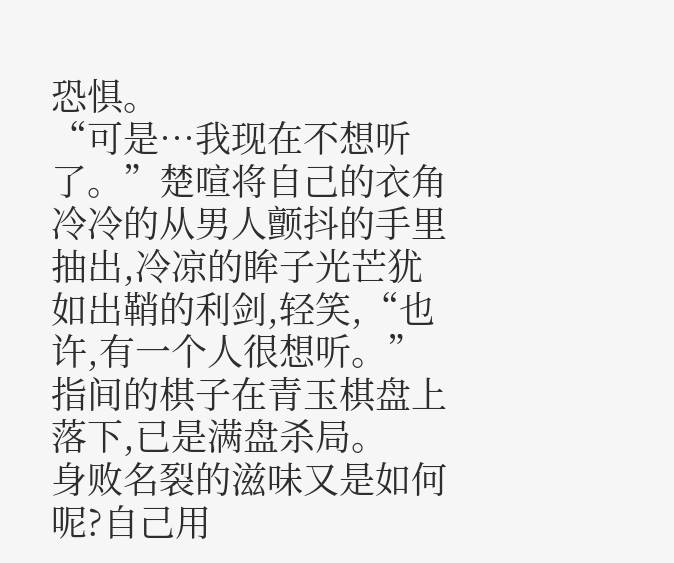恐惧。
“可是…我现在不想听了。”楚喧将自己的衣角冷冷的从男人颤抖的手里抽出,冷凉的眸子光芒犹如出鞘的利剑,轻笑,“也许,有一个人很想听。”
指间的棋子在青玉棋盘上落下,已是满盘杀局。
身败名裂的滋味又是如何呢?自己用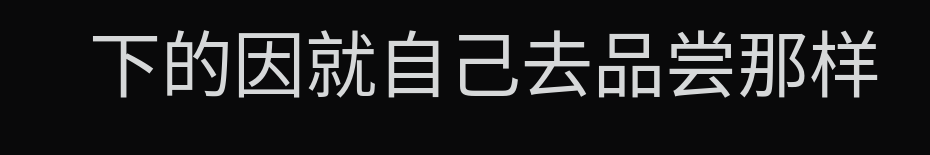下的因就自己去品尝那样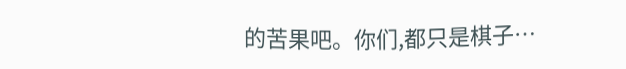的苦果吧。你们,都只是棋子…